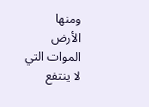ومنها الأرض الموات التي لا ينتفع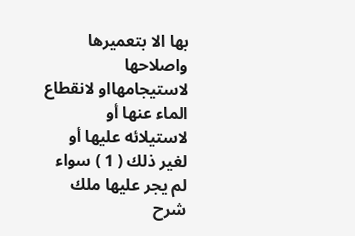بها الا بتعميرها واصلاحها لاستيجامهااو لانقطاع الماء عنها أو لاستيلائه عليها أو لغير ذلك ( 1 ) سواء لم يجر عليها ملك
شرح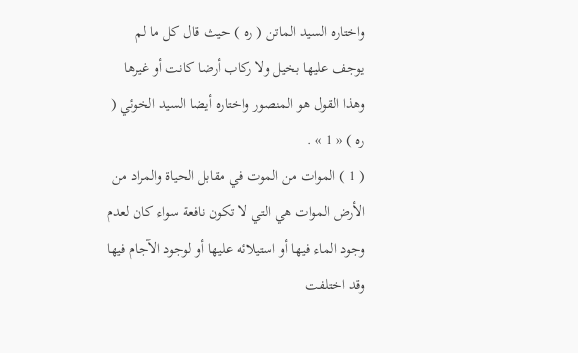واختاره السيد الماتن ( ره ) حيث قال كل ما لم يوجف عليها بخيل ولا ركاب أرضا كانت أو غيرها وهذا القول هو المنصور واختاره أيضا السيد الخوئي ( ره ) « 1 » .
( 1 ) الموات من الموت في مقابل الحياة والمراد من الأرض الموات هي التي لا تكون نافعة سواء كان لعدم وجود الماء فيها أو استيلائه عليها أو لوجود الآجام فيها وقد اختلفت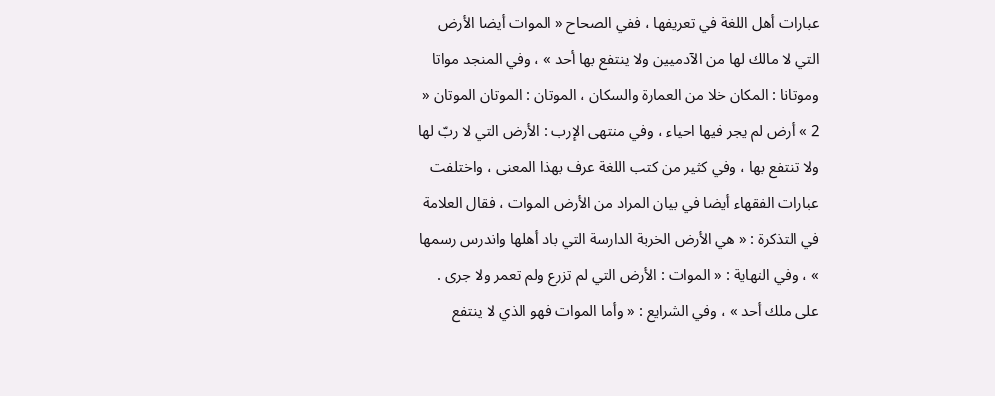عبارات أهل اللغة في تعريفها ، ففي الصحاح « الموات أيضا الأرض التي لا مالك لها من الآدميين ولا ينتفع بها أحد » ، وفي المنجد مواتا وموتانا : المكان خلا من العمارة والسكان ، الموتان : الموتان الموتان « 2 » أرض لم يجر فيها احياء ، وفي منتهى الإرب : الأرض التي لا ربّ لها ولا تنتفع بها ، وفي كثير من كتب اللغة عرف بهذا المعنى ، واختلفت عبارات الفقهاء أيضا في بيان المراد من الأرض الموات ، فقال العلامة في التذكرة : « هي الأرض الخربة الدارسة التي باد أهلها واندرس رسمها » ، وفي النهاية : « الموات : الأرض التي لم تزرع ولم تعمر ولا جرى .
على ملك أحد » ، وفي الشرايع : « وأما الموات فهو الذي لا ينتفع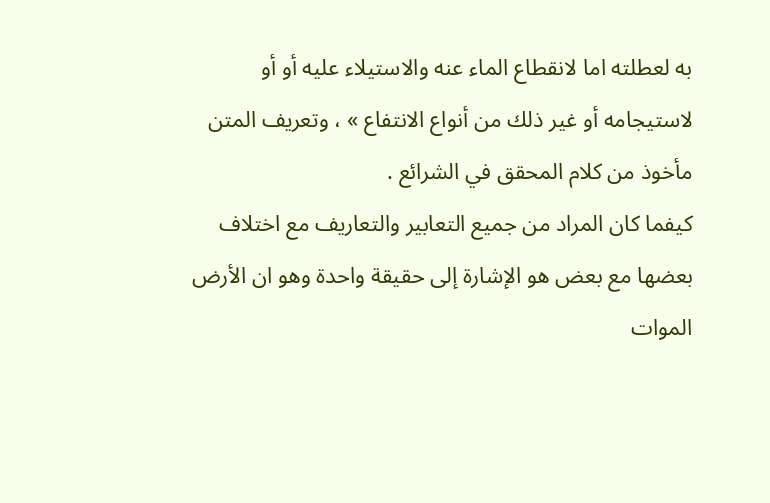به لعطلته اما لانقطاع الماء عنه والاستيلاء عليه أو أو لاستيجامه أو غير ذلك من أنواع الانتفاع » ، وتعريف المتن مأخوذ من كلام المحقق في الشرائع .
كيفما كان المراد من جميع التعابير والتعاريف مع اختلاف بعضها مع بعض هو الإشارة إلى حقيقة واحدة وهو ان الأرض الموات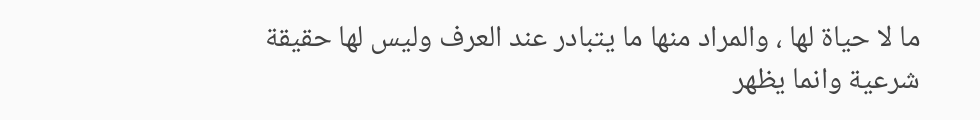ما لا حياة لها ، والمراد منها ما يتبادر عند العرف وليس لها حقيقة شرعية وانما يظهر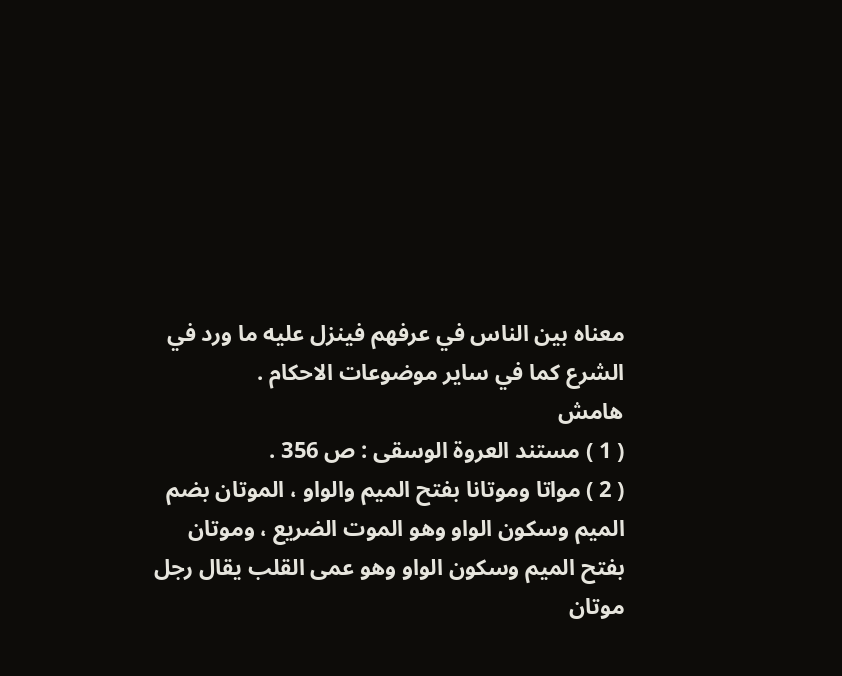معناه بين الناس في عرفهم فينزل عليه ما ورد في الشرع كما في ساير موضوعات الاحكام .
هامش
( 1 ) مستند العروة الوسقى : ص 356 .
( 2 ) مواتا وموتانا بفتح الميم والواو ، الموتان بضم الميم وسكون الواو وهو الموت الضريع ، وموتان بفتح الميم وسكون الواو وهو عمى القلب يقال رجل موتان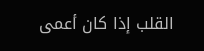القلب إذا كان أعمى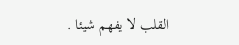القلب لا يفهم شيئا .